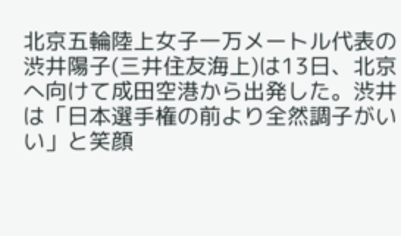北京五輪陸上女子一万メートル代表の渋井陽子(三井住友海上)は13日、北京へ向けて成田空港から出発した。渋井は「日本選手権の前より全然調子がいい」と笑顔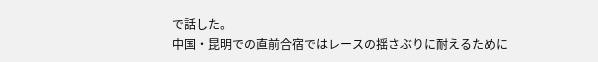で話した。
中国・昆明での直前合宿ではレースの揺さぶりに耐えるために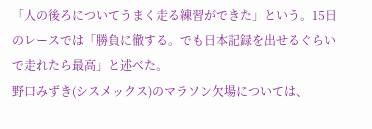「人の後ろについてうまく走る練習ができた」という。15日のレースでは「勝負に徹する。でも日本記録を出せるぐらいで走れたら最高」と述べた。
野口みずき(シスメックス)のマラソン欠場については、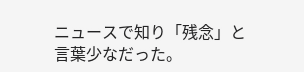ニュースで知り「残念」と言葉少なだった。